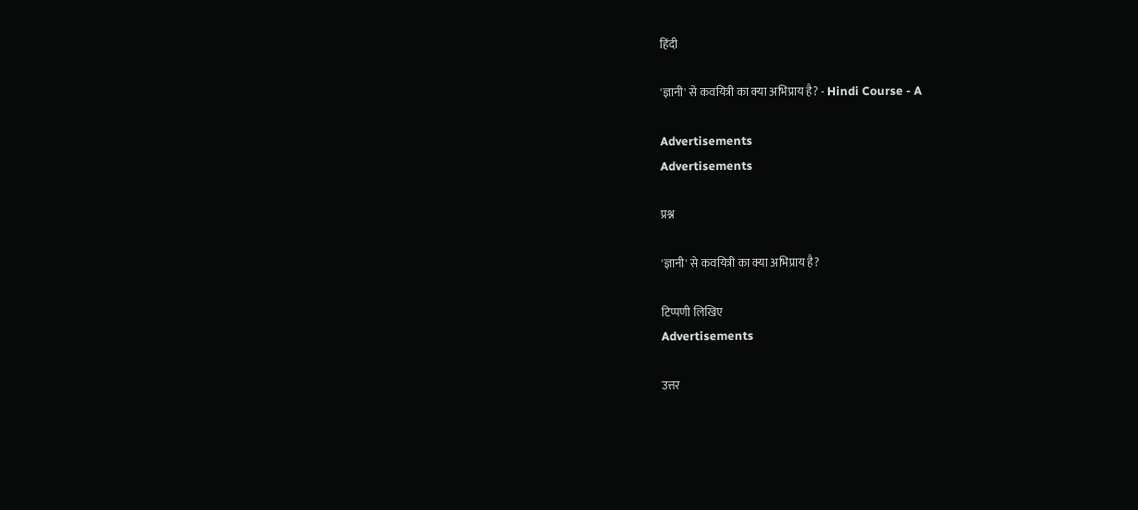हिंदी

'ज्ञानी' से कवयित्री का क्या अभिप्राय है? - Hindi Course - A

Advertisements
Advertisements

प्रश्न

'ज्ञानी' से कवयित्री का क्या अभिप्राय है?

टिप्पणी लिखिए
Advertisements

उत्तर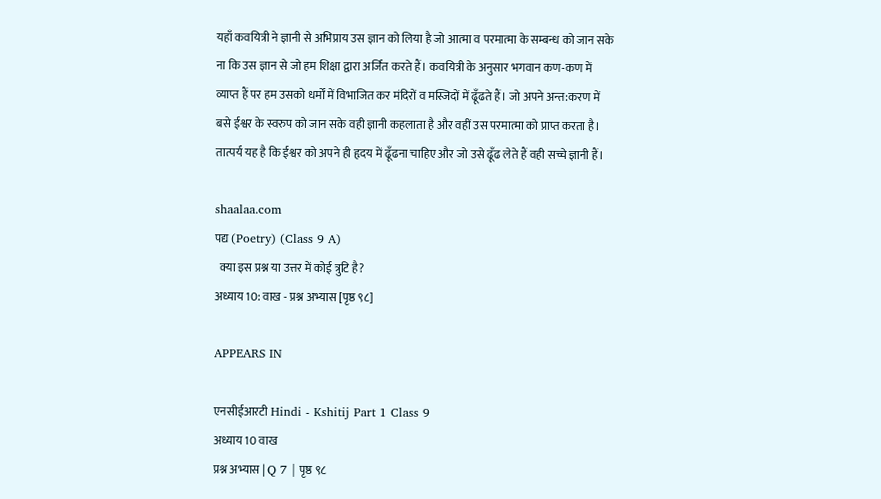यहाँ कवयित्री ने ज्ञानी से अभिप्राय उस ज्ञान को लिया है जो आत्मा व परमात्मा के सम्बन्ध को जान सके ना कि उस ज्ञान से जो हम शिक्षा द्वारा अर्जित करते हैं। कवयित्री के अनुसार भगवान कण-कण में व्याप्त हैं पर हम उसको धर्मों में विभाजित कर मंदिरों व मस्जिदों में ढूँढते हैं। जो अपने अन्त:करण में बसे ईश्वर के स्वरुप को जान सके वही ज्ञानी कहलाता है और वहीं उस परमात्मा को प्राप्त करता है। तात्पर्य यह है कि ईश्वर को अपने ही हृदय में ढूँढना चाहिए और जो उसे ढूँढ लेते हैं वही सच्चे ज्ञानी हैं।

shaalaa.com
पद्य (Poetry) (Class 9 A)
  क्या इस प्रश्न या उत्तर में कोई त्रुटि है?
अध्याय 10: वाख - प्रश्न अभ्यास [पृष्ठ ९८]

APPEARS IN

एनसीईआरटी Hindi - Kshitij Part 1 Class 9
अध्याय 10 वाख
प्रश्न अभ्यास | Q 7 | पृष्ठ ९८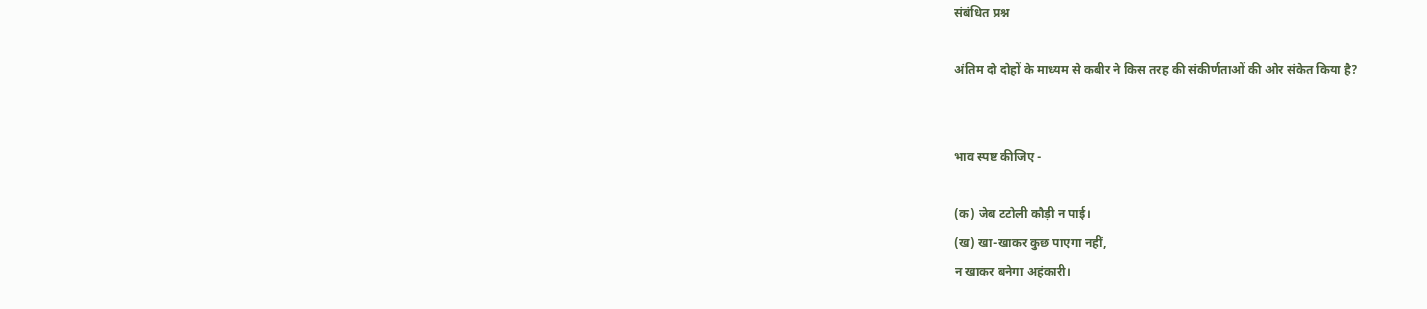संबंधित प्रश्न

अंतिम दो दोहों के माध्यम से कबीर ने किस तरह की संकीर्णताओं की ओर संकेत किया है?


भाव स्पष्ट कीजिए -

(क) जेब टटोली कौड़ी न पाई।
(ख) खा-खाकर कुछ पाएगा नहीं,
न खाकर बनेगा अहंकारी।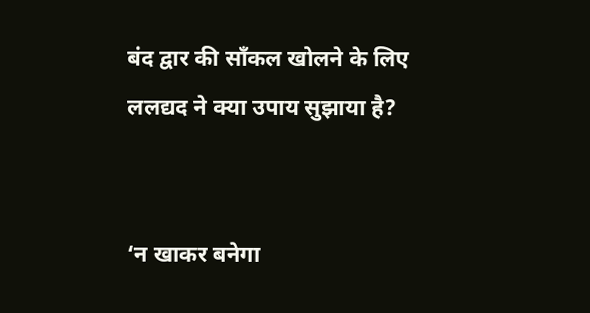बंद द्वार की साँकल खोलने के लिए ललद्यद ने क्या उपाय सुझाया है?


‘न खाकर बनेगा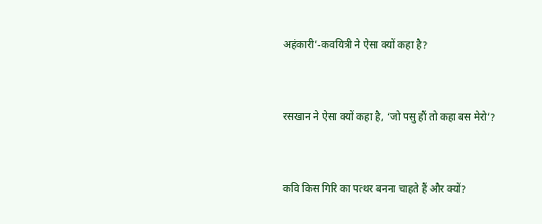अहंकारी’-कवयित्री ने ऐसा क्यों कहा है?


रसखान ने ऐसा क्यों कहा है, ‘जो पसु हौं तो कहा बस मेरो’?


कवि किस गिरि का पत्थर बनना चाहते हैं और क्यों?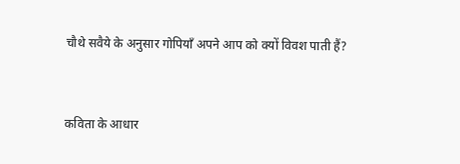चौथे सवैये के अनुसार गोपियाँ अपने आप को क्यों विवश पाती हैं?


कविता के आधार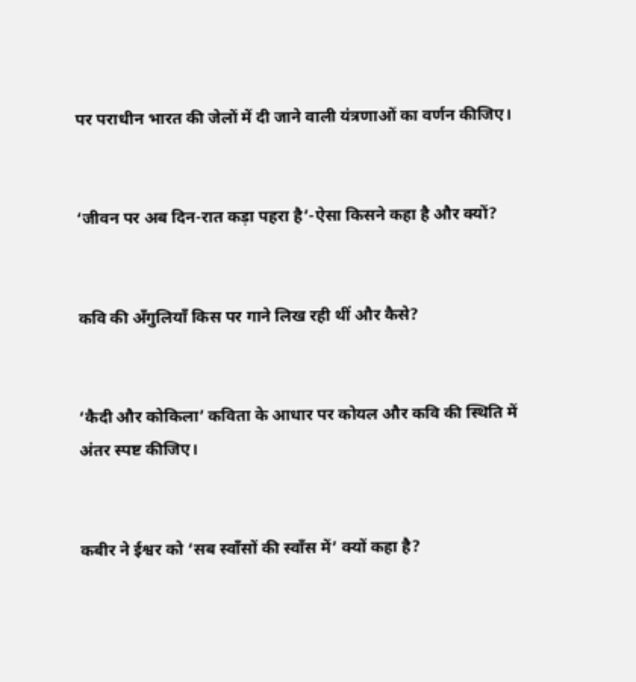पर पराधीन भारत की जेलों में दी जाने वाली यंत्रणाओं का वर्णन कीजिए।


‘जीवन पर अब दिन-रात कड़ा पहरा है’-ऐसा किसने कहा है और क्यों?


कवि की अँगुलियाँ किस पर गाने लिख रही थीं और कैसे?


‘कैदी और कोकिला’ कविता के आधार पर कोयल और कवि की स्थिति में अंतर स्पष्ट कीजिए।


कबीर ने ईश्वर को ‘सब स्वाँसों की स्वाँस में’ क्यों कहा है?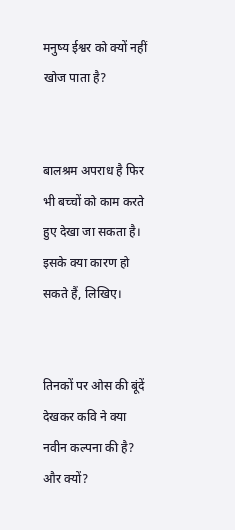मनुष्य ईश्वर को क्यों नहीं खोज पाता है?


बालश्रम अपराध है फिर भी बच्चों को काम करते हुए देखा जा सकता है। इसके क्या कारण हो सकते हैं, लिखिए।


तिनकों पर ओस की बूंदें देखकर कवि ने क्या नवीन कल्पना की है? और क्यों?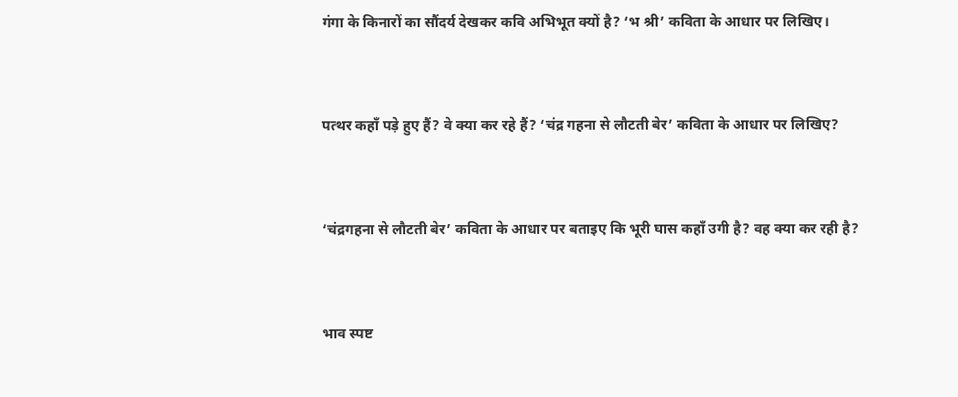गंगा के किनारों का सौंदर्य देखकर कवि अभिभूत क्यों है? ‘भ श्री’ कविता के आधार पर लिखिए।


पत्थर कहाँ पड़े हुए हैं? वे क्या कर रहे हैं? ‘चंद्र गहना से लौटती बेर’ कविता के आधार पर लिखिए?


‘चंद्रगहना से लौटती बेर’ कविता के आधार पर बताइए कि भूरी घास कहाँ उगी है? वह क्या कर रही है?


भाव स्पष्ट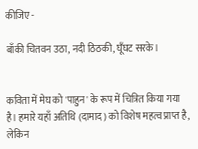कीजिए -

बाँकी चितवन उठा, नदी ठिठकी, घूँघट सरके।


कविता में मेघ को 'पाहुन' के रूप में चित्रित किया गया है। हमारे यहाँ अतिथि (दामाद) को विशेष महत्व प्राप्त है, लेकिन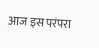आज इस परंपरा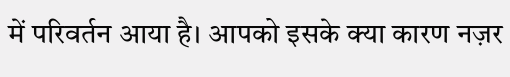में परिवर्तन आया है। आपको इसके क्या कारण नज़र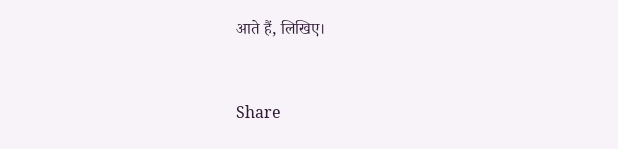आते हैं, लिखिए।


Share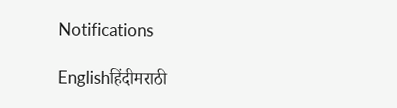Notifications

Englishहिंदीमराठी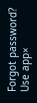Forgot password?
Use app×